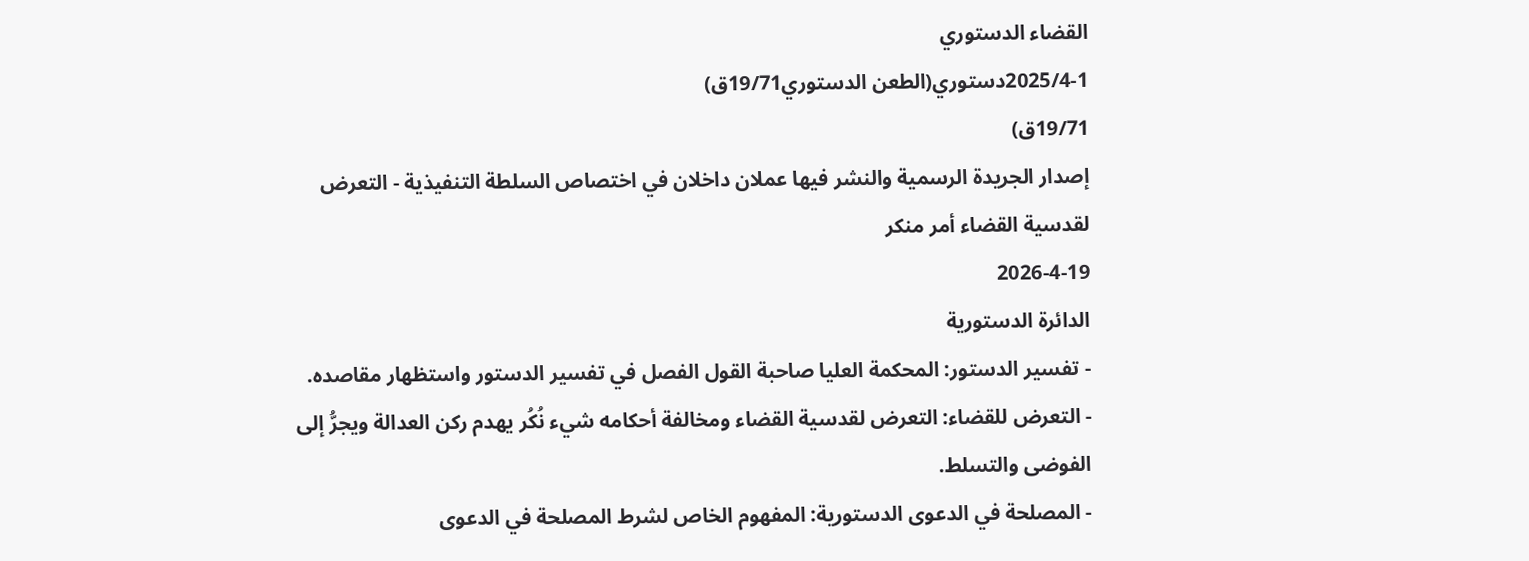القضاء الدستوري
2025/4-1دستوري(الطعن الدستوري19/71ق)
19/71ق)
إصدار الجريدة الرسمية والنشر فيها عملان داخلان في اختصاص السلطة التنفيذية - التعرض لقدسية القضاء أمر منكر
2026-4-19
الدائرة الدستورية
- تفسير الدستور: المحكمة العليا صاحبة القول الفصل في تفسير الدستور واستظهار مقاصده.
- التعرض للقضاء: التعرض لقدسية القضاء ومخالفة أحكامه شيء نُكُر يهدم ركن العدالة ويجرُّ إلى الفوضى والتسلط.
- المصلحة في الدعوى الدستورية: المفهوم الخاص لشرط المصلحة في الدعوى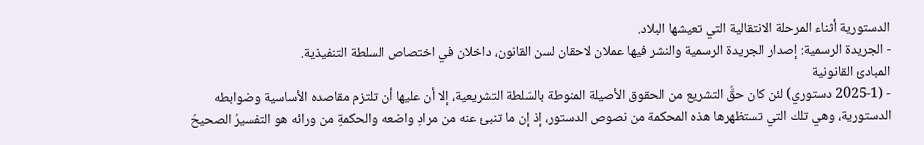الدستورية أثناء المرحلة الانتقالية التي تعيشها البلاد.
- الجريدة الرسمية: إصدار الجريدة الرسمية والنشر فيها عملان لاحقان لسن القانون، داخلان في اختصاص السلطة التنفيذية.
المبادئ القانونية
- (2025-1 دستوري) لئن كان حقُّ التشريع من الحقوق الأصيلة المنوطة بالسّلطة التشريعية، إلا أن عليها أن تلتزم مقاصده الأساسية وضوابطه الدستورية، وهي تلك التي تستظهرها هذه المحكمة من نصوص الدستور، إذ إن ما تنبئ عنه من مرادِ واضعه والحكمةِ من ورائه هو التفسيرُ الصحيحُ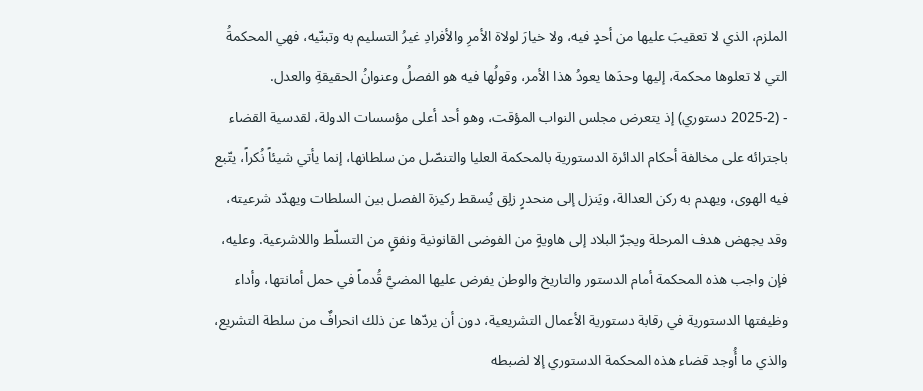الملزم، الذي لا تعقيبَ عليها من أحدٍ فيه، ولا خيارَ لولاة الأمرِ والأفرادِ غيرُ التسليم به وتبنّيه، فهي المحكمةُ التي لا تعلوها محكمة، إليها وحدَها يعودُ هذا الأمر، وقولُها فيه هو الفصلُ وعنوانُ الحقيقةِ والعدل.
- (2025-2 دستوري) إذ يتعرض مجلس النواب المؤقت، وهو أحد أعلى مؤسسات الدولة، لقدسية القضاء باجترائه على مخالفة أحكام الدائرة الدستورية بالمحكمة العليا والتنصّل من سلطانها، إنما يأتي شيئاً نُكراً، يتّبع فيه الهوى، ويهدم به ركن العدالة، ويَنزل إلى منحدرٍ زلِق يُسقط ركيزة الفصل بين السلطات ويهدّد شرعيته، وقد يجهض هدف المرحلة ويجرّ البلاد إلى هاويةٍ من الفوضى القانونية ونفقٍ من التسلّط واللاشرعية. وعليه، فإن واجب هذه المحكمة أمام الدستور والتاريخ والوطن يفرض عليها المضيَّ قُدماً في حمل أمانتها، وأداء وظيفتها الدستورية في رقابة دستورية الأعمال التشريعية، دون أن يردّها عن ذلك انحرافٌ من سلطة التشريع، والذي ما أُوجد قضاء هذه المحكمة الدستوري إلا لضبطه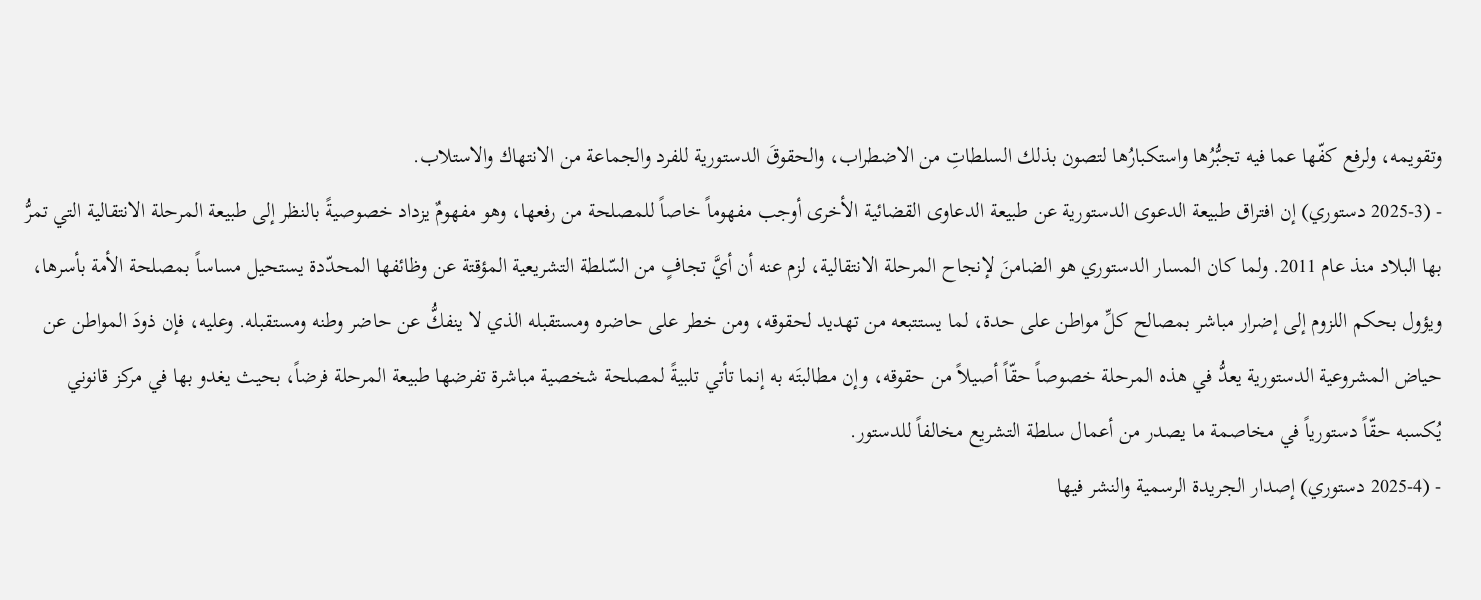وتقويمه، ولرفع كفّها عما فيه تجبُّرُها واستكبارُها لتصون بذلك السلطاتِ من الاضطراب، والحقوقَ الدستورية للفرد والجماعة من الانتهاك والاستلاب.
- (2025-3 دستوري) إن افتراق طبيعة الدعوى الدستورية عن طبيعة الدعاوى القضائية الأخرى أوجب مفهوماً خاصاً للمصلحة من رفعها، وهو مفهومٌ يزداد خصوصيةً بالنظر إلى طبيعة المرحلة الانتقالية التي تمرُّ بها البلاد منذ عام 2011. ولما كان المسار الدستوري هو الضامنَ لإنجاح المرحلة الانتقالية، لزم عنه أن أيَّ تجافٍ من السّلطة التشريعية المؤقتة عن وظائفها المحدّدة يستحيل مساساً بمصلحة الأمة بأسرها، ويؤول بحكم اللزوم إلى إضرار مباشر بمصالح كلِّ مواطن على حدة، لما يستتبعه من تهديد لحقوقه، ومن خطر على حاضره ومستقبله الذي لا ينفكُّ عن حاضر وطنه ومستقبله. وعليه، فإن ذودَ المواطن عن حياض المشروعية الدستورية يعدُّ في هذه المرحلة خصوصاً حقّاً أصيلاً من حقوقه، وإن مطالبتَه به إنما تأتي تلبيةً لمصلحة شخصية مباشرة تفرضها طبيعة المرحلة فرضاً، بحيث يغدو بها في مركز قانوني يُكسبه حقّاً دستورياً في مخاصمة ما يصدر من أعمال سلطة التشريع مخالفاً للدستور.
- (2025-4 دستوري) إصدار الجريدة الرسمية والنشر فيها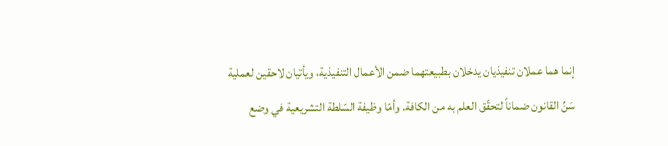إنما هما عملان تنفيذيان يدخلان بطبيعتهما ضمن الأعمال التنفيذية، ويأتيان لاحقين لعملية سَنِّ القانون ضماناً لتحقّق العلم به من الكافة. وأمّا وظيفة السّلطة التشريعية في وضع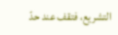التشريع، فتقف عند حدّ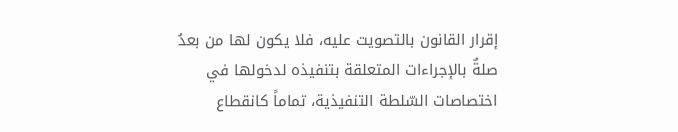إقرار القانون بالتصويت عليه، فلا يكون لها من بعدُ صلةٌ بالإجراءات المتعلقة بتنفيذه لدخولها في اختصاصات السّلطة التنفيذية، تماماً كانقطاع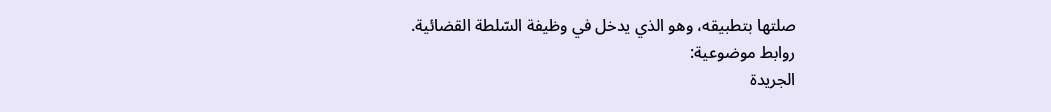صلتها بتطبيقه، وهو الذي يدخل في وظيفة السّلطة القضائية.
روابط موضوعية:
الجريدة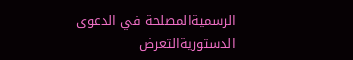الرسميةالمصلحة في الدعوى الدستوريةالتعرض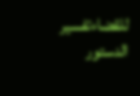للقضاءتفسير الدستور